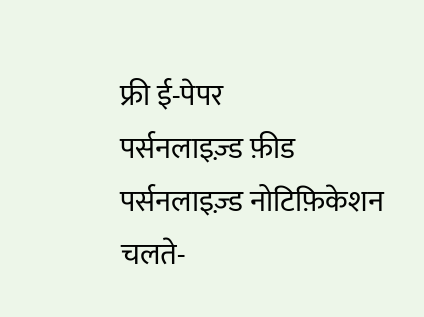फ्री ई-पेपर
पर्सनलाइज़्ड फ़ीड
पर्सनलाइज़्ड नोटिफ़िकेशन
चलते-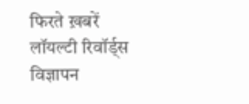फिरते ख़बरें
लॉयल्टी रिवॉर्ड्स
विज्ञापन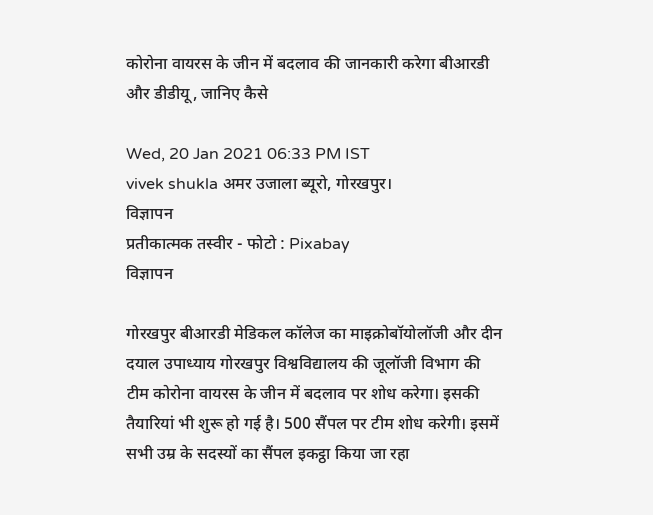कोरोना वायरस के जीन में बदलाव की जानकारी करेगा बीआरडी और डीडीयू, जानिए कैसे

Wed, 20 Jan 2021 06:33 PM IST
vivek shukla अमर उजाला ब्यूरो, गोरखपुर।
विज्ञापन
प्रतीकात्मक तस्वीर - फोटो : Pixabay
विज्ञापन

गोरखपुर बीआरडी मेडिकल कॉलेज का माइक्रोबॉयोलॉजी और दीन दयाल उपाध्याय गोरखपुर विश्वविद्यालय की जूलॉजी विभाग की टीम कोरोना वायरस के जीन में बदलाव पर शोध करेगा। इसकी तैयारियां भी शुरू हो गई है। 500 सैंपल पर टीम शोध करेगी। इसमें सभी उम्र के सदस्यों का सैंपल इकट्ठा किया जा रहा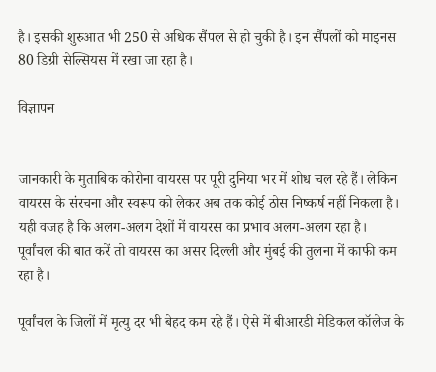है। इसकी शुरुआत भी 250 से अधिक सैंपल से हो चुकी है। इन सैंपलों को माइनस 80 डिग्री सेल्सियस में रखा जा रहा है।

विज्ञापन


जानकारी के मुताबिक कोरोना वायरस पर पूरी दुनिया भर में शोध चल रहे हैं। लेकिन वायरस के संरचना और स्वरूप को लेकर अब तक कोई ठोस निष्कर्ष नहीं निकला है। यही वजह है कि अलग-अलग देशों में वायरस का प्रभाव अलग-अलग रहा है। पूर्वांचल की बात करें तो वायरस का असर दिल्ली और मुंबई की तुलना में काफी कम रहा है।

पूर्वांचल के जिलों में मृत्यु दर भी बेहद कम रहे हैं। ऐसे में बीआरडी मेडिकल कॉलेज के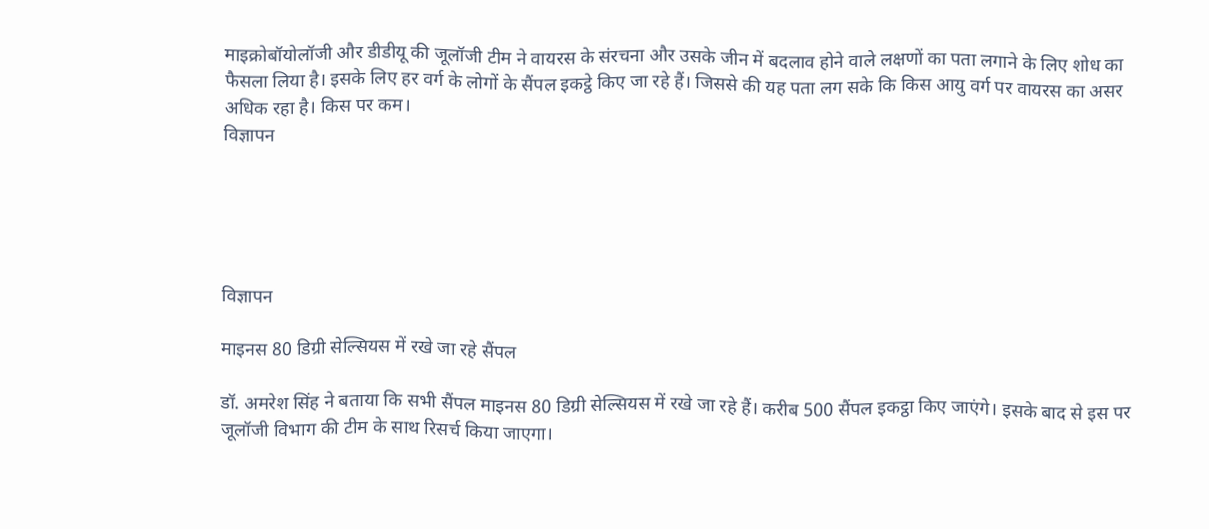माइक्रोबॉयोलॉजी और डीडीयू की जूलॉजी टीम ने वायरस के संरचना और उसके जीन में बदलाव होने वाले लक्षणों का पता लगाने के लिए शोध का फैसला लिया है। इसके लिए हर वर्ग के लोगों के सैंपल इकट्ठे किए जा रहे हैं। जिससे की यह पता लग सके कि किस आयु वर्ग पर वायरस का असर अधिक रहा है। किस पर कम।
विज्ञापन





विज्ञापन

माइनस 80 डिग्री सेल्सियस में रखे जा रहे सैंपल

डॉ. अमरेश सिंह ने बताया कि सभी सैंपल माइनस 80 डिग्री सेल्सियस में रखे जा रहे हैं। करीब 500 सैंपल इकट्ठा किए जाएंगे। इसके बाद से इस पर जूलॉजी विभाग की टीम के साथ रिसर्च किया जाएगा।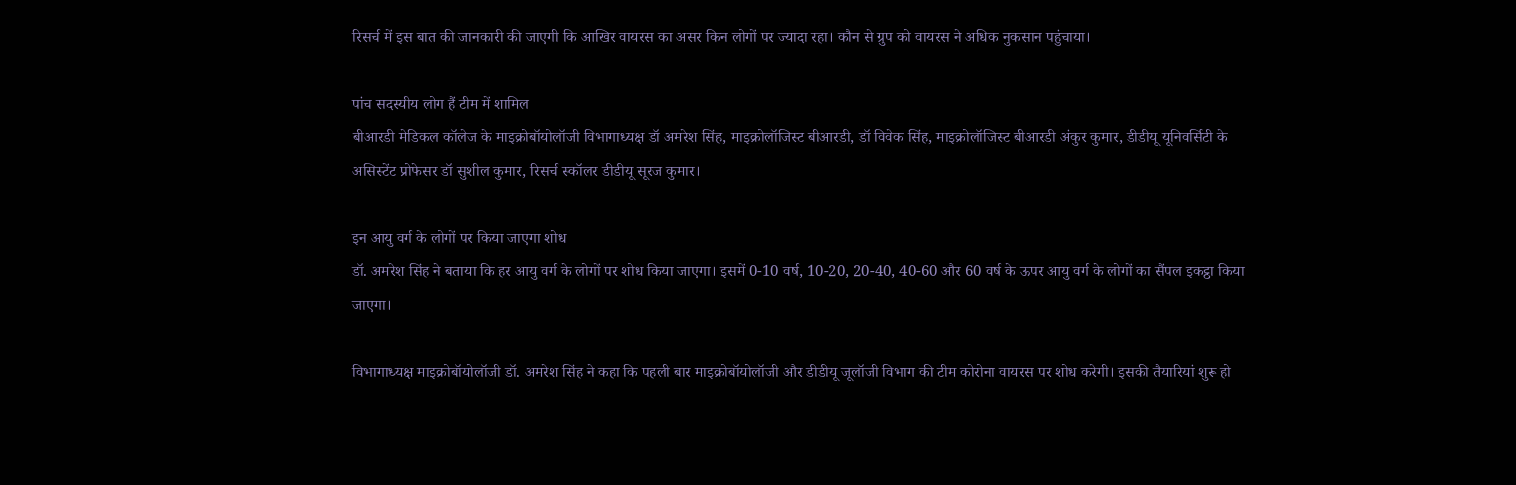रिसर्च में इस बात की जानकारी की जाएगी कि आखिर वायरस का असर किन लोगों पर ज्यादा रहा। कौन से ग्रुप को वायरस ने अधिक नुकसान पहुंचाया।

पांच सदस्यीय लोग हैं टीम में शामिल
बीआरडी मेडिकल कॉलेज के माइक्रोबॉयोलॉजी विभागाध्यक्ष डॉ अमरेश सिंह, माइक्रोलॉजिस्ट बीआरडी, डॉ विवेक सिंह, माइक्रोलॉजिस्ट बीआरडी अंकुर कुमार, डीडीयू यूनिवर्सिटी के असिस्टेंट प्रोफेसर डॉ सुशील कुमार, रिसर्च स्कॉलर डीडीयू सूरज कुमार।

इन आयु वर्ग के लोगों पर किया जाएगा शोध
डॉ. अमरेश सिंह ने बताया कि हर आयु वर्ग के लोगों पर शोध किया जाएगा। इसमें 0-10 वर्ष, 10-20, 20-40, 40-60 और 60 वर्ष के ऊपर आयु वर्ग के लोगों का सैंपल इकट्ठा किया जाएगा।

विभागाध्यक्ष माइक्रोबॉयोलॉजी डॉ. अमरेश सिंह ने कहा कि पहली बार माइक्रोबॉयोलॉजी और डीडीयू जूलॉजी विभाग की टीम कोरोना वायरस पर शोध करेगी। इसकी तैयारियां शुरू हो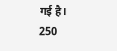गई है। 250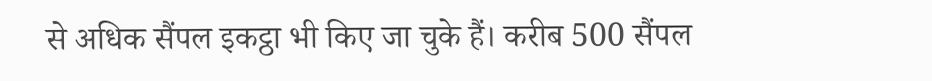से अधिक सैंपल इकट्ठा भी किए जा चुके हैं। करीब 500 सैंपल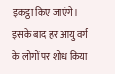इकट्ठा किए जाएंगे। इसके बाद हर आयु वर्ग के लोगों पर शोध किया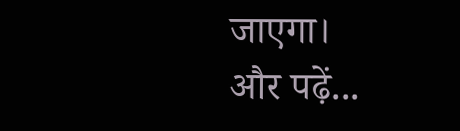जाएगा।
और पढ़ें...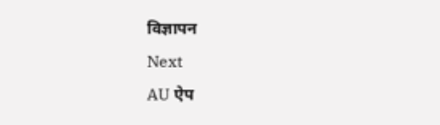विज्ञापन
Next
AU ऐप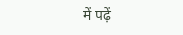में पढ़ें